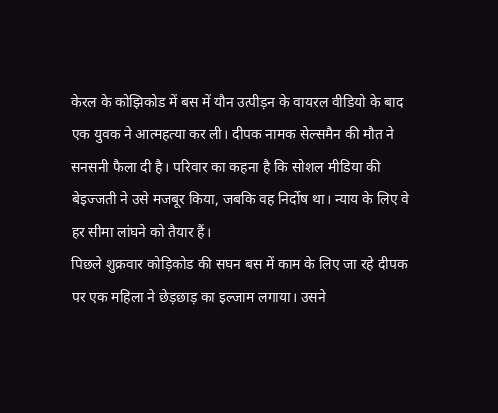केरल के कोझिकोड में बस में यौन उत्पीड़न के वायरल वीडियो के बाद एक युवक ने आत्महत्या कर ली। दीपक नामक सेल्समैन की मौत ने सनसनी फैला दी है। परिवार का कहना है कि सोशल मीडिया की बेइज्जती ने उसे मजबूर किया, जबकि वह निर्दोष था। न्याय के लिए वे हर सीमा लांघने को तैयार हैं।
पिछले शुक्रवार कोड़िकोड की सघन बस में काम के लिए जा रहे दीपक पर एक महिला ने छेड़छाड़ का इल्जाम लगाया। उसने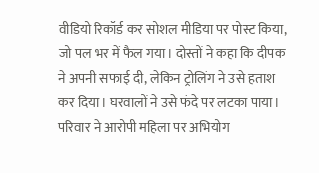वीडियो रिकॉर्ड कर सोशल मीडिया पर पोस्ट किया, जो पल भर में फैल गया। दोस्तों ने कहा कि दीपक ने अपनी सफाई दी, लेकिन ट्रोलिंग ने उसे हताश कर दिया। घरवालों ने उसे फंदे पर लटका पाया।
परिवार ने आरोपी महिला पर अभियोग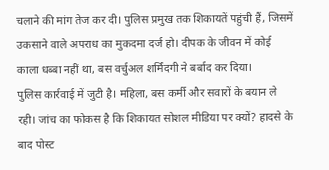चलाने की मांग तेज कर दी। पुलिस प्रमुख तक शिकायतें पहुंची हैं, जिसमें उकसाने वाले अपराध का मुकदमा दर्ज हो। दीपक के जीवन में कोई काला धब्बा नहीं था, बस वर्चुअल शर्मिंदगी ने बर्बाद कर दिया।
पुलिस कार्रवाई में जुटी है। महिला, बस कर्मी और सवारों के बयान ले रही। जांच का फोकस है कि शिकायत सोशल मीडिया पर क्यों? हादसे के बाद पोस्ट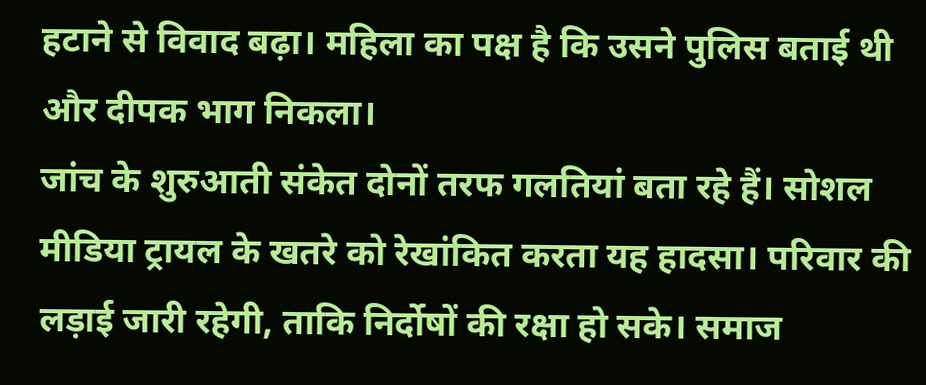हटाने से विवाद बढ़ा। महिला का पक्ष है कि उसने पुलिस बताई थी और दीपक भाग निकला।
जांच के शुरुआती संकेत दोनों तरफ गलतियां बता रहे हैं। सोशल मीडिया ट्रायल के खतरे को रेखांकित करता यह हादसा। परिवार की लड़ाई जारी रहेगी, ताकि निर्दोषों की रक्षा हो सके। समाज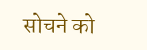सोचने को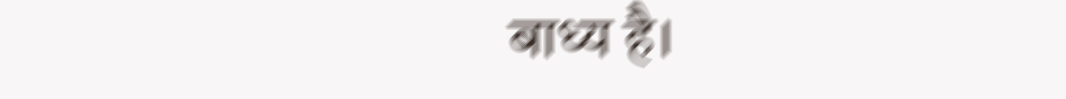बाध्य है।